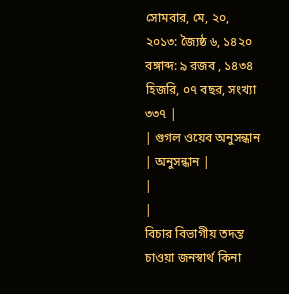সোমবার, মে, ২০, ২০১৩: জ্যৈষ্ঠ ৬, ১৪২০ বঙ্গাব্দ: ৯ রজব , ১৪৩৪ হিজরি, ০৭ বছর, সংখ্যা ৩৩৭ |
| গুগল ওয়েব অনুসন্ধান | অনুসন্ধান |
|
|
বিচার বিভাগীয় তদন্ত
চাওয়া জনস্বার্থ কিনা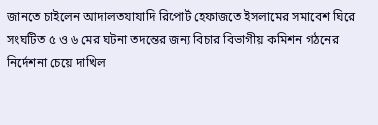জানতে চাইলেন আদালতযাযাদি রিপোর্ট হেফাজতে ইসলামের সমাবেশ ঘিরে সংঘটিত ৫ ও ৬ মের ঘটনা তদন্তের জন্য বিচার বিভাগীয় কমিশন গঠনের নির্দেশনা চেয়ে দাখিল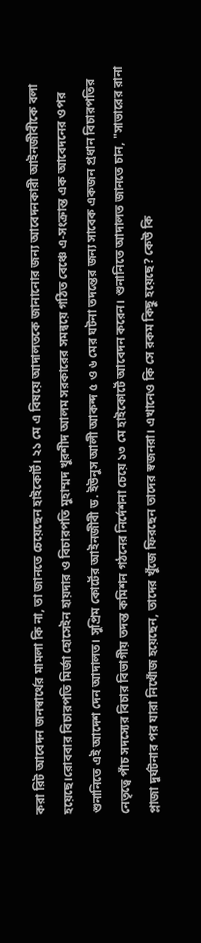করা রিট আবেদন জনস্বার্থের মামলা কি না, তা জানতে চেয়েছেন হাইকোর্ট। ২১ মে এ বিষয়ে আদালতকে জানানোর জন্য আবেদনকারী আইনজীবীকে বলা হয়েছে।রোববার বিচারপতি মির্জা হোসেইন হায়দার ও বিচারপতি মুহাম্মদ খুরশীদ আলম সরকারের সমন্বয়ে গঠিত বেঞ্চে এ-সংক্রান্ত এক আবেদনের ওপর শুনানিতে এই আদেশ দেন আদালত। সুপ্রিম কোর্টের আইনজীবী ড. ইউনুস আলী আকন্দ ৫ ও ৬ মের ঘটনা তদন্তের জন্য সাবেক একজন প্রধান বিচারপতির নেতৃত্বে পাঁচ সদস্যের বিচার বিভাগীয় তদন্ত কমিশন গঠনের নির্দেশনা চেয়ে ১৩ মে হাইকোর্টে আবেদন করেন। শুনানিতে আদালত জানতে চান, "সাভারের রানা প্লাজা দুর্ঘটনার পর যারা নিখোঁজ হয়েছেন, তাদের খুঁজে ফিরছেন তাদের স্বজনরা। এখানেও কি সে রকম কিছু হয়েছে? কেউ কি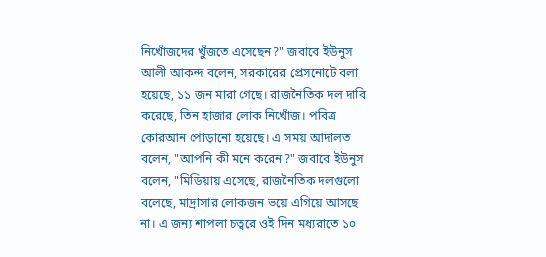নিখোঁজদের খুঁজতে এসেছেন?" জবাবে ইউনুস আলী আকন্দ বলেন, সরকারের প্রেসনোটে বলা হয়েছে, ১১ জন মারা গেছে। রাজনৈতিক দল দাবি করেছে, তিন হাজার লোক নিখোঁজ। পবিত্র কোরআন পোড়ানো হয়েছে। এ সময় আদালত বলেন, "আপনি কী মনে করেন?" জবাবে ইউনুস বলেন, "মিডিয়ায় এসেছে, রাজনৈতিক দলগুলো বলেছে, মাদ্রাসার লোকজন ভয়ে এগিয়ে আসছে না। এ জন্য শাপলা চত্বরে ওই দিন মধ্যরাতে ১০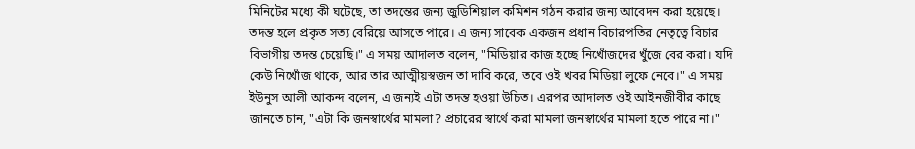মিনিটের মধ্যে কী ঘটেছে, তা তদন্তের জন্য জুডিশিয়াল কমিশন গঠন করার জন্য আবেদন করা হয়েছে। তদন্ত হলে প্রকৃত সত্য বেরিয়ে আসতে পারে। এ জন্য সাবেক একজন প্রধান বিচারপতির নেতৃত্বে বিচার বিভাগীয় তদন্ত চেয়েছি।" এ সময় আদালত বলেন, "মিডিয়ার কাজ হচ্ছে নিখোঁজদের খুঁজে বের করা। যদি কেউ নিখোঁজ থাকে, আর তার আত্মীয়স্বজন তা দাবি করে, তবে ওই খবর মিডিয়া লুফে নেবে।" এ সময় ইউনুস আলী আকন্দ বলেন, এ জন্যই এটা তদন্ত হওয়া উচিত। এরপর আদালত ওই আইনজীবীর কাছে জানতে চান, "এটা কি জনস্বার্থের মামলা? প্রচারের স্বার্থে করা মামলা জনস্বার্থের মামলা হতে পারে না।"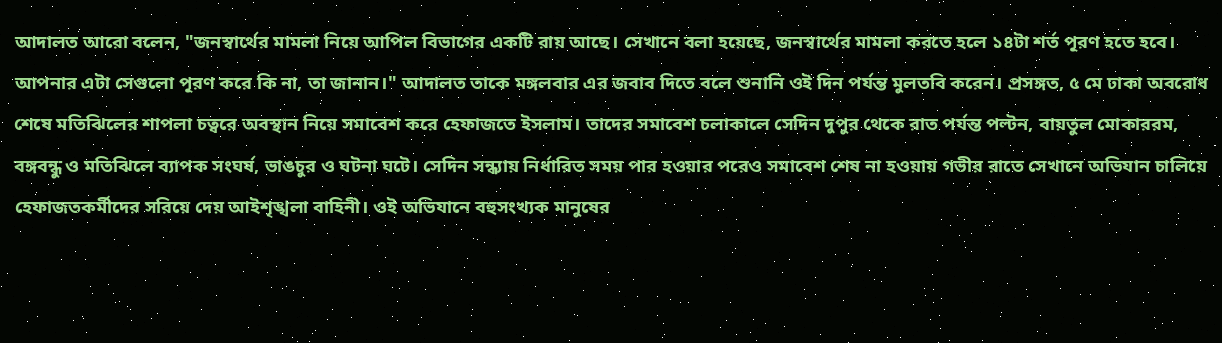আদালত আরো বলেন, "জনস্বার্থের মামলা নিয়ে আপিল বিভাগের একটি রায় আছে। সেখানে বলা হয়েছে, জনস্বার্থের মামলা করতে হলে ১৪টা শর্ত পূরণ হতে হবে। আপনার এটা সেগুলো পূরণ করে কি না, তা জানান।" আদালত তাকে মঙ্গলবার এর জবাব দিতে বলে শুনানি ওই দিন পর্যন্ত মুলতবি করেন। প্রসঙ্গত, ৫ মে ঢাকা অবরোধ শেষে মতিঝিলের শাপলা চত্বরে অবস্থান নিয়ে সমাবেশ করে হেফাজতে ইসলাম। তাদের সমাবেশ চলাকালে সেদিন দুপুর থেকে রাত পর্যন্ত পল্টন, বায়তুল মোকাররম, বঙ্গবন্ধু ও মতিঝিলে ব্যাপক সংঘর্ষ, ভাঙচুর ও ঘটনা ঘটে। সেদিন সন্ধ্যায় নির্ধারিত সময় পার হওয়ার পরেও সমাবেশ শেষ না হওয়ায় গভীর রাতে সেখানে অভিযান চালিয়ে হেফাজতকর্মীদের সরিয়ে দেয় আইশৃঙ্খলা বাহিনী। ওই অভিযানে বহুসংখ্যক মানুষের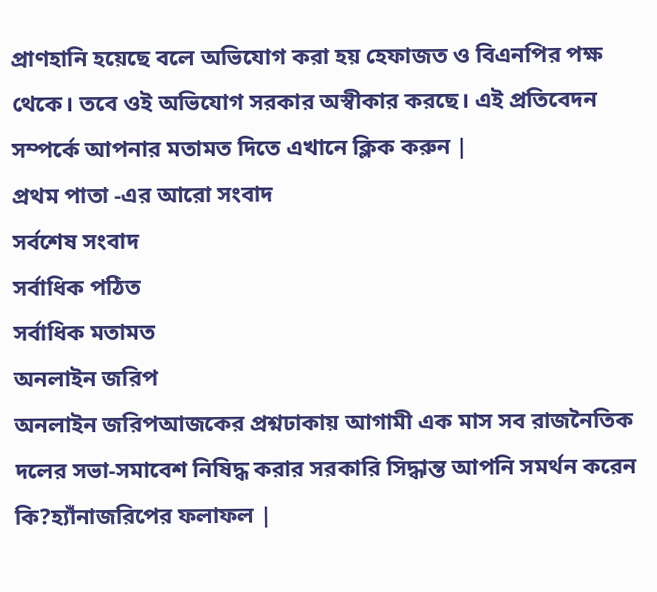প্রাণহানি হয়েছে বলে অভিযোগ করা হয় হেফাজত ও বিএনপির পক্ষ থেকে। তবে ওই অভিযোগ সরকার অস্বীকার করছে। এই প্রতিবেদন সম্পর্কে আপনার মতামত দিতে এখানে ক্লিক করুন |
প্রথম পাতা -এর আরো সংবাদ
সর্বশেষ সংবাদ
সর্বাধিক পঠিত
সর্বাধিক মতামত
অনলাইন জরিপ
অনলাইন জরিপআজকের প্রশ্নঢাকায় আগামী এক মাস সব রাজনৈতিক দলের সভা-সমাবেশ নিষিদ্ধ করার সরকারি সিদ্ধান্ত আপনি সমর্থন করেন কি?হ্যাঁনাজরিপের ফলাফল |